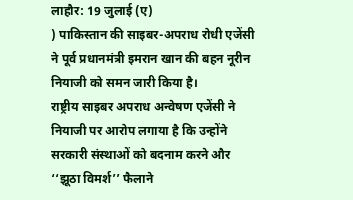लाहौर: 19 जुलाई (ए)
) पाकिस्तान की साइबर-अपराध रोधी एजेंसी ने पूर्व प्रधानमंत्री इमरान खान की बहन नूरीन नियाजी को समन जारी किया है।
राष्ट्रीय साइबर अपराध अन्वेषण एजेंसी ने नियाजी पर आरोप लगाया है कि उन्होंने सरकारी संस्थाओं को बदनाम करने और ‘‘झूठा विमर्श’’ फैलाने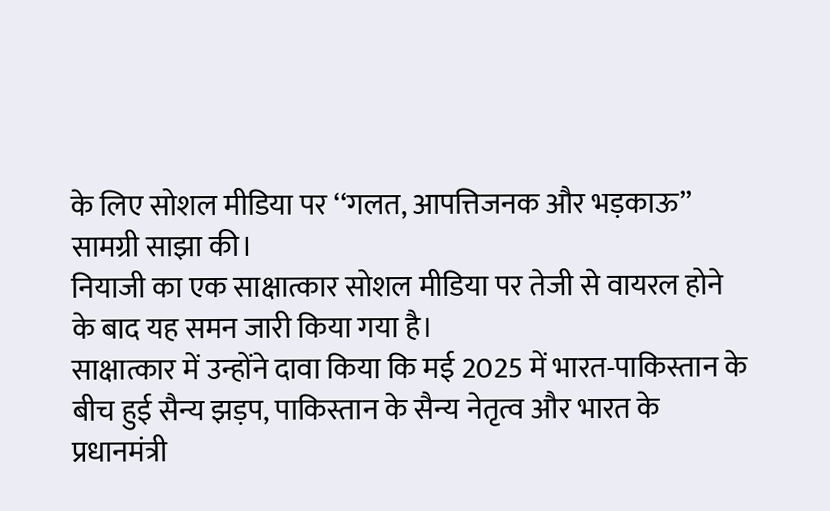के लिए सोशल मीडिया पर ‘‘गलत, आपत्तिजनक और भड़काऊ’’ सामग्री साझा की।
नियाजी का एक साक्षात्कार सोशल मीडिया पर तेजी से वायरल होने के बाद यह समन जारी किया गया है।
साक्षात्कार में उन्होंने दावा किया कि मई 2025 में भारत-पाकिस्तान के बीच हुई सैन्य झड़प, पाकिस्तान के सैन्य नेतृत्व और भारत के प्रधानमंत्री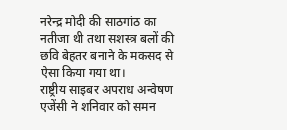नरेन्द्र मोदी की साठगांठ का नतीजा थी तथा सशस्त्र बलों की छवि बेहतर बनाने के मकसद से ऐसा किया गया था।
राष्ट्रीय साइबर अपराध अन्वेषण एजेंसी ने शनिवार को समन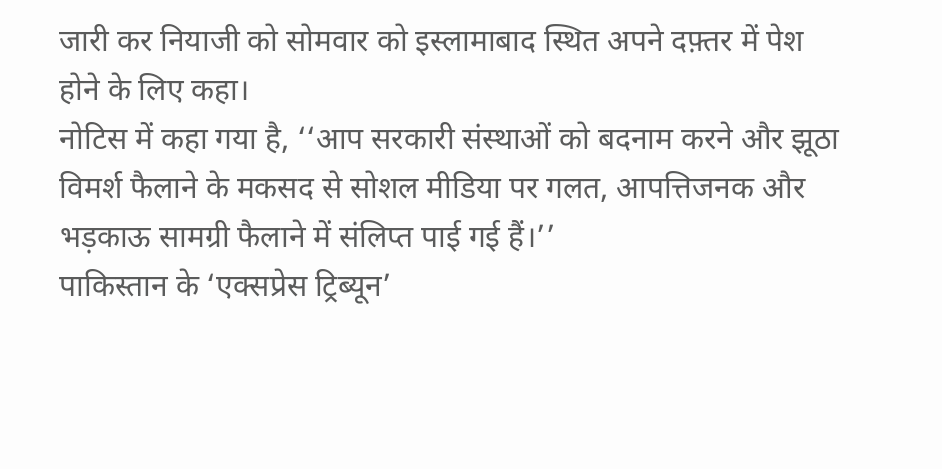जारी कर नियाजी को सोमवार को इस्लामाबाद स्थित अपने दफ़्तर में पेश होने के लिए कहा।
नोटिस में कहा गया है, ‘‘आप सरकारी संस्थाओं को बदनाम करने और झूठा विमर्श फैलाने के मकसद से सोशल मीडिया पर गलत, आपत्तिजनक और भड़काऊ सामग्री फैलाने में संलिप्त पाई गई हैं।’’
पाकिस्तान के ‘एक्सप्रेस ट्रिब्यून’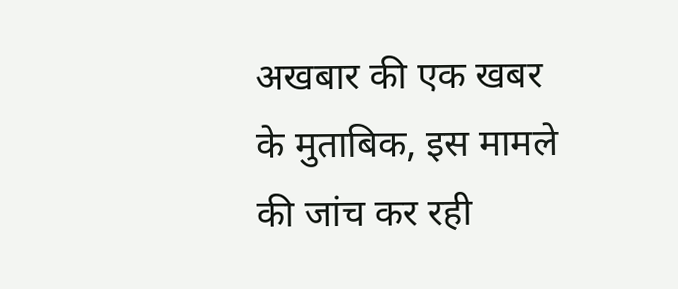अखबार की एक खबर के मुताबिक, इस मामले की जांच कर रही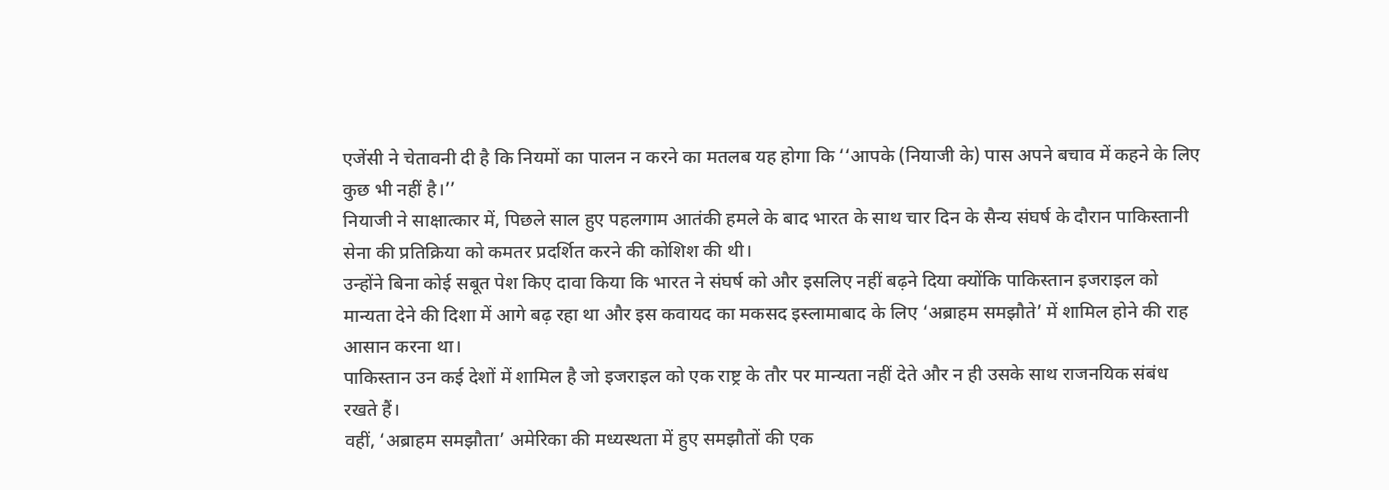एजेंसी ने चेतावनी दी है कि नियमों का पालन न करने का मतलब यह होगा कि ‘‘आपके (नियाजी के) पास अपने बचाव में कहने के लिए कुछ भी नहीं है।’’
नियाजी ने साक्षात्कार में, पिछले साल हुए पहलगाम आतंकी हमले के बाद भारत के साथ चार दिन के सैन्य संघर्ष के दौरान पाकिस्तानी सेना की प्रतिक्रिया को कमतर प्रदर्शित करने की कोशिश की थी।
उन्होंने बिना कोई सबूत पेश किए दावा किया कि भारत ने संघर्ष को और इसलिए नहीं बढ़ने दिया क्योंकि पाकिस्तान इजराइल को मान्यता देने की दिशा में आगे बढ़ रहा था और इस कवायद का मकसद इस्लामाबाद के लिए ‘अब्राहम समझौते’ में शामिल होने की राह आसान करना था।
पाकिस्तान उन कई देशों में शामिल है जो इजराइल को एक राष्ट्र के तौर पर मान्यता नहीं देते और न ही उसके साथ राजनयिक संबंध रखते हैं।
वहीं, ‘अब्राहम समझौता’ अमेरिका की मध्यस्थता में हुए समझौतों की एक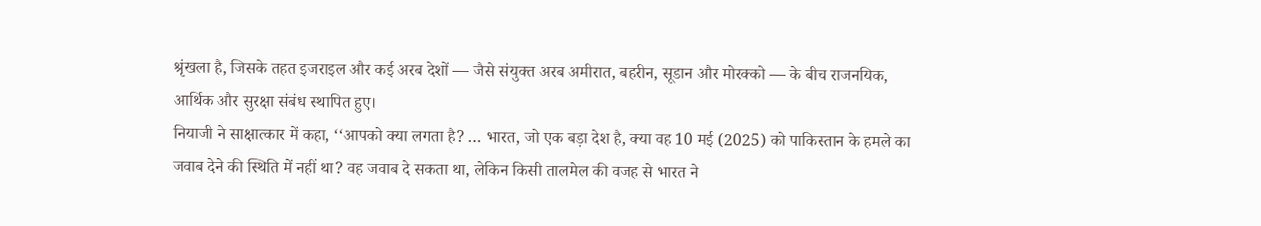श्रृंखला है, जिसके तहत इजराइल और कई अरब देशों — जैसे संयुक्त अरब अमीरात, बहरीन, सूडान और मोरक्को — के बीच राजनयिक, आर्थिक और सुरक्षा संबंध स्थापित हुए।
नियाजी ने साक्षात्कार में कहा, ‘‘आपको क्या लगता है? … भारत, जो एक बड़ा देश है, क्या वह 10 मई (2025) को पाकिस्तान के हमले का जवाब देने की स्थिति में नहीं था? वह जवाब दे सकता था, लेकिन किसी तालमेल की वजह से भारत ने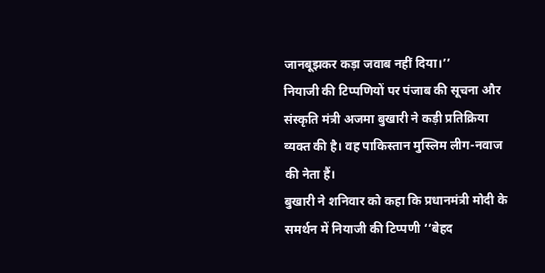जानबूझकर कड़ा जवाब नहीं दिया।’’
नियाजी की टिप्पणियों पर पंजाब की सूचना और संस्कृति मंत्री अजमा बुखारी ने कड़ी प्रतिक्रिया व्यक्त की है। वह पाकिस्तान मुस्लिम लीग-नवाज की नेता हैं।
बुखारी ने शनिवार को कहा कि प्रधानमंत्री मोदी के समर्थन में नियाजी की टिप्पणी ‘‘बेहद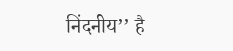निंदनीय’’ है